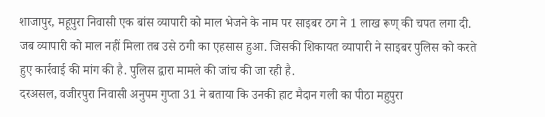शाजापुर, महूपुरा निवासी एक बांस व्यापारी को माल भेजने के नाम पर साइबर ठग ने 1 लाख रूण् की चपत लगा दी. जब व्यापारी को माल नहीं मिला तब उसे ठगी का एहसास हुआ. जिसकी शिकायत व्यापारी ने साइबर पुलिस को करते हुए कार्रवाई की मांग की है. पुलिस द्वारा मामले की जांच की जा रही है.
दरअसल, वजीरपुरा निवासी अनुपम गुप्ता 31 ने बताया कि उनकी हाट मैदान गली का पीठा महुपुरा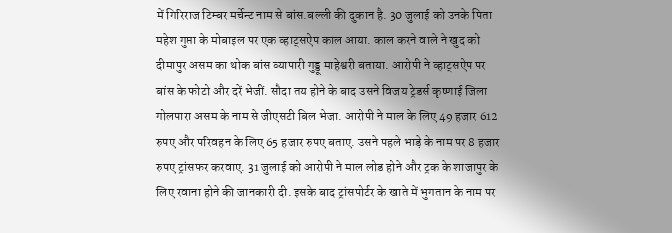में गिरिराज टिम्बर मर्चेन्ट नाम से बांस.बल्ली की दुकान है. 30 जुलाई को उनके पिता महेश गुप्ता के मोबाइल पर एक व्हाट्सऐप काल आया. काल करने वाले ने खुद को दीमापुर असम का थोक बांस व्यापारी गुड्डू माहेश्वरी बताया. आरोपी ने व्हाट्सऐप पर बांस के फोटो और दरें भेजीं. सौदा तय होने के बाद उसने विजय ट्रेडर्स कृष्णाई जिला गोलपारा असम के नाम से जीएसटी बिल भेजा. आरोपी ने माल के लिए 49 हजार 612 रुपए और परिवहन के लिए 65 हजार रुपए बताए. उसने पहले भाड़े के नाम पर 8 हजार रुपए ट्रांसफर करवाए. 31 जुलाई को आरोपी ने माल लोड होने और ट्रक के शाजापुर के लिए रवाना होने की जानकारी दी. इसके बाद ट्रांसपोर्टर के खाते में भुगतान के नाम पर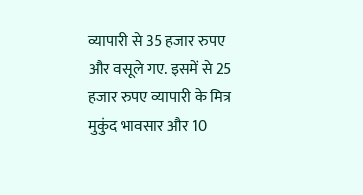व्यापारी से 35 हजार रुपए और वसूले गए. इसमें से 25 हजार रुपए व्यापारी के मित्र मुकुंद भावसार और 10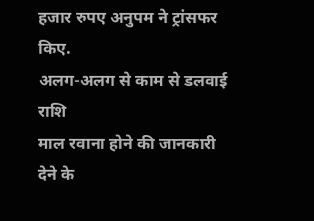हजार रुपए अनुपम ने ट्रांसफर किए.
अलग-अलग से काम से डलवाई राशि
माल रवाना होने की जानकारी देने के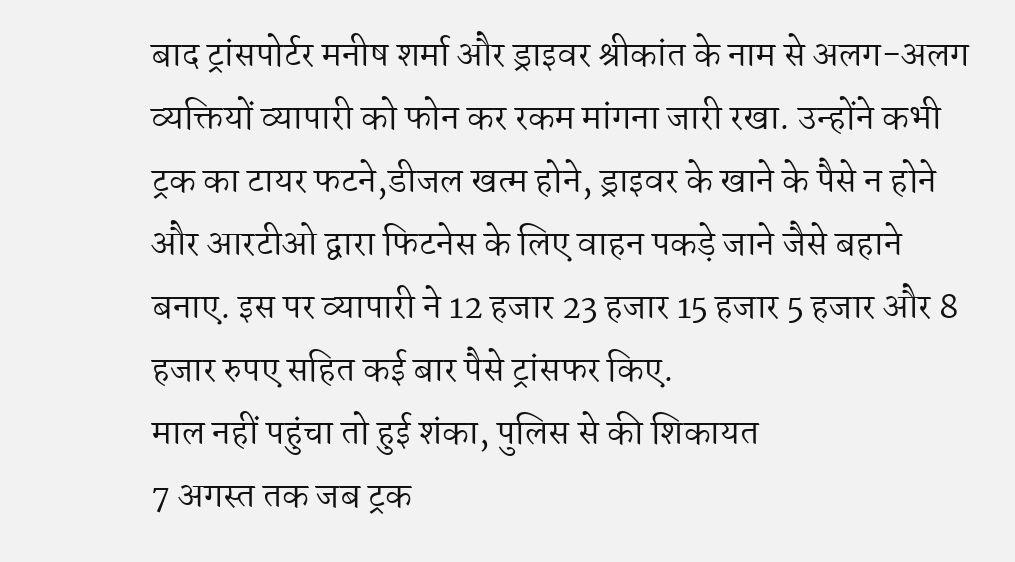बाद ट्रांसपोर्टर मनीष शर्मा और ड्राइवर श्रीकांत के नाम से अलग-अलग व्यक्तियों व्यापारी को फोन कर रकम मांगना जारी रखा. उन्होंने कभी ट्रक का टायर फटने,डीजल खत्म होने, ड्राइवर के खाने के पैसे न होने और आरटीओ द्वारा फिटनेस के लिए वाहन पकड़े जाने जैसे बहाने बनाए. इस पर व्यापारी ने 12 हजार 23 हजार 15 हजार 5 हजार और 8 हजार रुपए सहित कई बार पैसे ट्रांसफर किए.
माल नहीं पहुंचा तो हुई शंका, पुलिस से की शिकायत
7 अगस्त तक जब ट्रक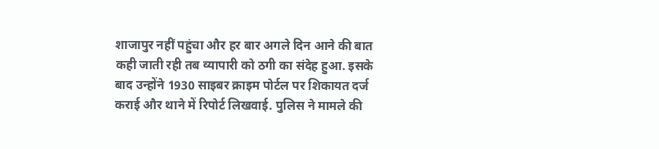शाजापुर नहीं पहुंचा और हर बार अगले दिन आने की बात कही जाती रही तब व्यापारी को ठगी का संदेह हुआ. इसके बाद उन्होंने 1930 साइबर क्राइम पोर्टल पर शिकायत दर्ज कराई और थाने में रिपोर्ट लिखवाई. पुलिस ने मामले की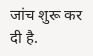जांच शुरू कर दी है.